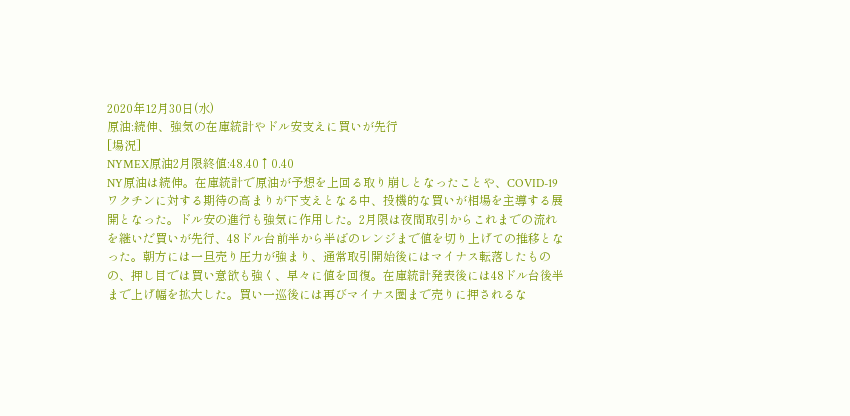2020年12月30日(水)
原油:続伸、強気の在庫統計やドル安支えに買いが先行
[場況]
NYMEX原油2月限終値:48.40↑0.40
NY原油は続伸。在庫統計で原油が予想を上回る取り崩しとなったことや、COVID-19ワクチンに対する期待の高まりが下支えとなる中、投機的な買いが相場を主導する展開となった。ドル安の進行も強気に作用した。2月限は夜間取引からこれまでの流れを継いだ買いが先行、48ドル台前半から半ばのレンジまで値を切り上げての推移となった。朝方には一旦売り圧力が強まり、通常取引開始後にはマイナス転落したものの、押し目では買い意欲も強く、早々に値を回復。在庫統計発表後には48ドル台後半まで上げ幅を拡大した。買い一巡後には再びマイナス圏まで売りに押されるな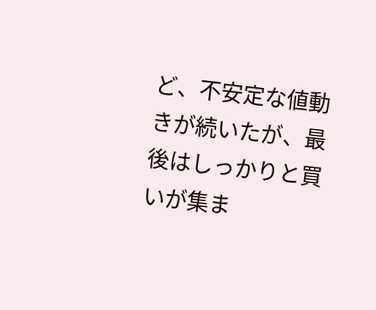ど、不安定な値動きが続いたが、最後はしっかりと買いが集ま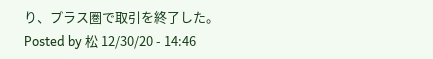り、プラス圏で取引を終了した。
Posted by 松 12/30/20 - 14:46